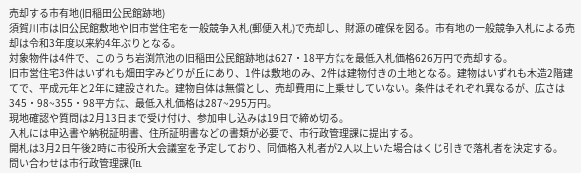売却する市有地(旧稲田公民館跡地)
須賀川市は旧公民館敷地や旧市営住宅を一般競争入札(郵便入札)で売却し、財源の確保を図る。市有地の一般競争入札による売却は令和3年度以来約4年ぶりとなる。
対象物件は4件で、このうち岩渕笊池の旧稲田公民館跡地は627・18平方㍍を最低入札価格626万円で売却する。
旧市営住宅3件はいずれも畑田字みどりが丘にあり、1件は敷地のみ、2件は建物付きの土地となる。建物はいずれも木造2階建てで、平成元年と2年に建設された。建物自体は無償とし、売却費用に上乗せしていない。条件はそれぞれ異なるが、広さは345・98~355・98平方㍍、最低入札価格は287~295万円。
現地確認や質問は2月13日まで受け付け、参加申し込みは19日で締め切る。
入札には申込書や納税証明書、住所証明書などの書類が必要で、市行政管理課に提出する。
開札は3月2日午後2時に市役所大会議室を予定しており、同価格入札者が2人以上いた場合はくじ引きで落札者を決定する。
問い合わせは市行政管理課(℡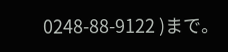0248-88-9122 )まで。